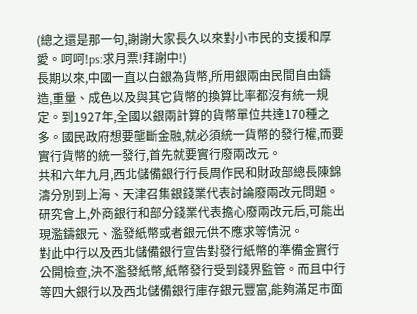(總之還是那一句,謝謝大家長久以來對小市民的支援和厚愛。呵呵!ps:求月票!拜謝中!)
長期以來,中國一直以白銀為貨幣,所用銀兩由民間自由鑄造,重量、成色以及與其它貨幣的換算比率都沒有統一規定。到1927年,全國以銀兩計算的貨幣單位共達170種之多。國民政府想要壟斷金融,就必須統一貨幣的發行權,而要實行貨幣的統一發行,首先就要實行廢兩改元。
共和六年九月,西北儲備銀行行長周作民和財政部總長陳錦濤分別到上海、天津召集銀錢業代表討論廢兩改元問題。研究會上,外商銀行和部分錢業代表擔心廢兩改元后,可能出現濫鑄銀元、濫發紙幣或者銀元供不應求等情況。
對此中行以及西北儲備銀行宣告對發行紙幣的準備金實行公開檢查,決不濫發紙幣,紙幣發行受到錢界監管。而且中行等四大銀行以及西北儲備銀行庫存銀元豐富,能夠滿足市面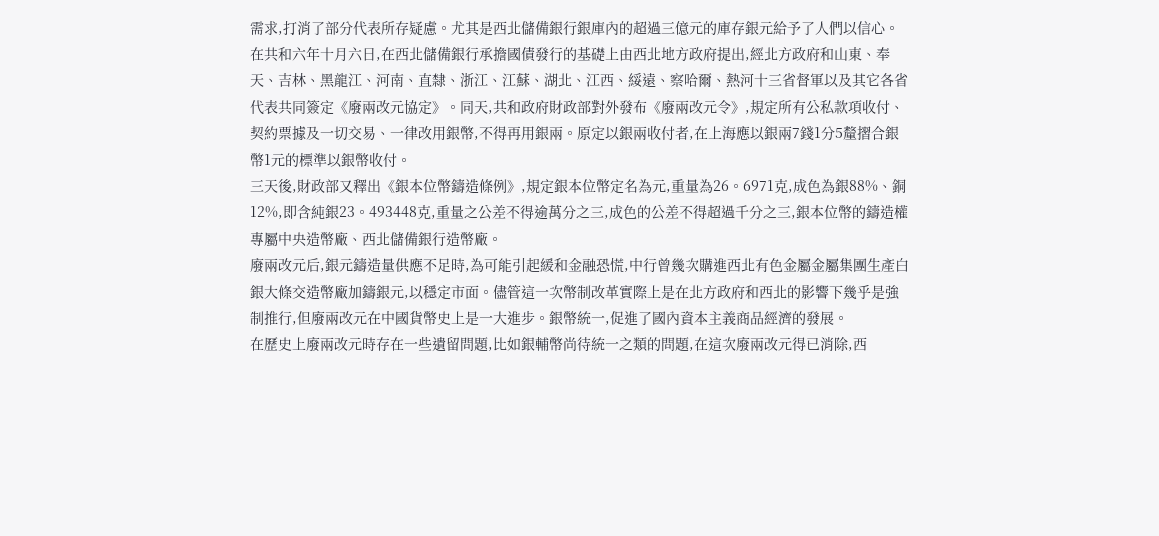需求,打消了部分代表所存疑慮。尤其是西北儲備銀行銀庫內的超過三億元的庫存銀元給予了人們以信心。
在共和六年十月六日,在西北儲備銀行承擔國債發行的基礎上由西北地方政府提出,經北方政府和山東、奉天、吉林、黑龍江、河南、直隸、浙江、江蘇、湖北、江西、綏遠、察哈爾、熱河十三省督軍以及其它各省代表共同簽定《廢兩改元協定》。同天,共和政府財政部對外發布《廢兩改元令》,規定所有公私款項收付、契約票據及一切交易、一律改用銀幣,不得再用銀兩。原定以銀兩收付者,在上海應以銀兩7錢1分5釐摺合銀幣1元的標準以銀幣收付。
三天後,財政部又釋出《銀本位幣鑄造條例》,規定銀本位幣定名為元,重量為26。6971克,成色為銀88%、銅12%,即含純銀23。493448克,重量之公差不得逾萬分之三,成色的公差不得超過千分之三,銀本位幣的鑄造權專屬中央造幣廠、西北儲備銀行造幣廠。
廢兩改元后,銀元鑄造量供應不足時,為可能引起緩和金融恐慌,中行曾幾次購進西北有色金屬金屬集團生產白銀大條交造幣廠加鑄銀元,以穩定市面。儘管這一次幣制改革實際上是在北方政府和西北的影響下幾乎是強制推行,但廢兩改元在中國貨幣史上是一大進步。銀幣統一,促進了國內資本主義商品經濟的發展。
在歷史上廢兩改元時存在一些遺留問題,比如銀輔幣尚待統一之類的問題,在這次廢兩改元得已消除,西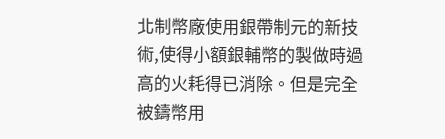北制幣廠使用銀帶制元的新技術,使得小額銀輔幣的製做時過高的火耗得已消除。但是完全被鑄幣用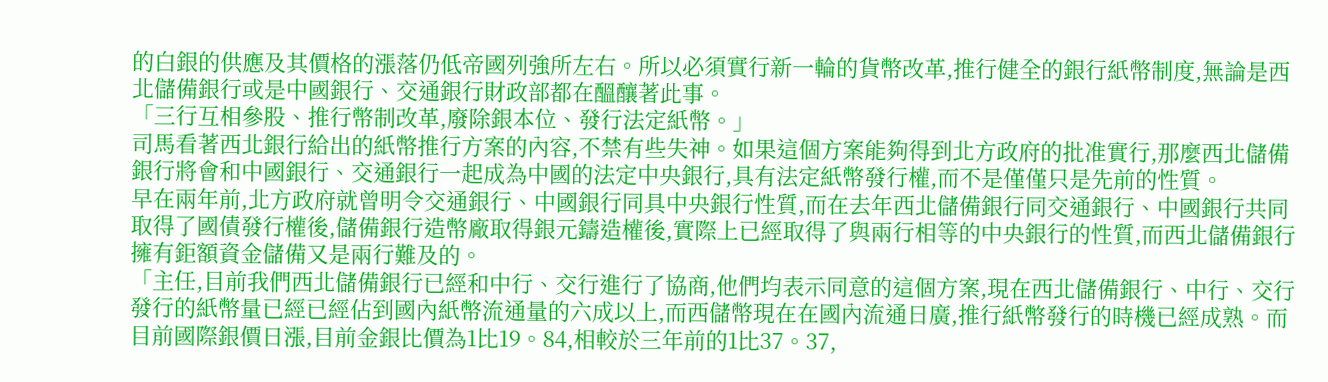的白銀的供應及其價格的漲落仍低帝國列強所左右。所以必須實行新一輪的貨幣改革,推行健全的銀行紙幣制度,無論是西北儲備銀行或是中國銀行、交通銀行財政部都在醞釀著此事。
「三行互相參股、推行幣制改革,廢除銀本位、發行法定紙幣。」
司馬看著西北銀行給出的紙幣推行方案的內容,不禁有些失神。如果這個方案能夠得到北方政府的批准實行,那麼西北儲備銀行將會和中國銀行、交通銀行一起成為中國的法定中央銀行,具有法定紙幣發行權,而不是僅僅只是先前的性質。
早在兩年前,北方政府就曾明令交通銀行、中國銀行同具中央銀行性質,而在去年西北儲備銀行同交通銀行、中國銀行共同取得了國債發行權後,儲備銀行造幣廠取得銀元鑄造權後,實際上已經取得了與兩行相等的中央銀行的性質,而西北儲備銀行擁有鉅額資金儲備又是兩行難及的。
「主任,目前我們西北儲備銀行已經和中行、交行進行了協商,他們均表示同意的這個方案,現在西北儲備銀行、中行、交行發行的紙幣量已經已經佔到國內紙幣流通量的六成以上,而西儲幣現在在國內流通日廣,推行紙幣發行的時機已經成熟。而目前國際銀價日漲,目前金銀比價為1比19。84,相較於三年前的1比37。37,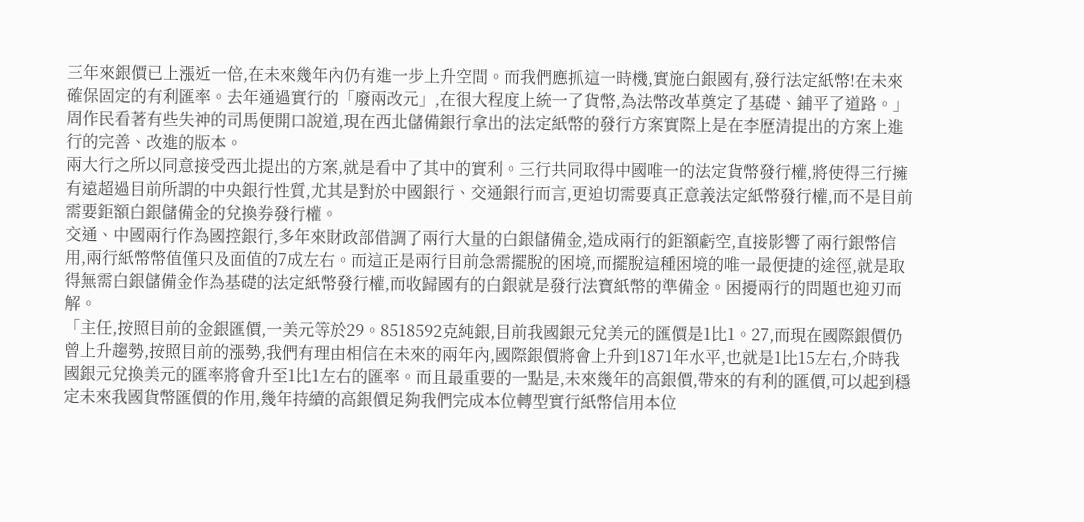三年來銀價已上漲近一倍,在未來幾年內仍有進一步上升空間。而我們應抓這一時機,實施白銀國有,發行法定紙幣!在未來確保固定的有利匯率。去年通過實行的「廢兩改元」,在很大程度上統一了貨幣,為法幣改革奠定了基礎、鋪平了道路。」
周作民看著有些失神的司馬便開口說道,現在西北儲備銀行拿出的法定紙幣的發行方案實際上是在李歷清提出的方案上進行的完善、改進的版本。
兩大行之所以同意接受西北提出的方案,就是看中了其中的實利。三行共同取得中國唯一的法定貨幣發行權,將使得三行擁有遠超過目前所謂的中央銀行性質,尤其是對於中國銀行、交通銀行而言,更迫切需要真正意義法定紙幣發行權,而不是目前需要鉅額白銀儲備金的兌換券發行權。
交通、中國兩行作為國控銀行,多年來財政部借調了兩行大量的白銀儲備金,造成兩行的鉅額虧空,直接影響了兩行銀幣信用,兩行紙幣幣值僅只及面值的7成左右。而這正是兩行目前急需擺脫的困境,而擺脫這種困境的唯一最便捷的途徑,就是取得無需白銀儲備金作為基礎的法定紙幣發行權,而收歸國有的白銀就是發行法寶紙幣的準備金。困擾兩行的問題也迎刃而解。
「主任,按照目前的金銀匯價,一美元等於29。8518592克純銀,目前我國銀元兌美元的匯價是1比1。27,而現在國際銀價仍曾上升趨勢,按照目前的漲勢,我們有理由相信在未來的兩年內,國際銀價將會上升到1871年水平,也就是1比15左右,介時我國銀元兌換美元的匯率將會升至1比1左右的匯率。而且最重要的一點是,未來幾年的高銀價,帶來的有利的匯價,可以起到穩定未來我國貨幣匯價的作用,幾年持續的高銀價足夠我們完成本位轉型實行紙幣信用本位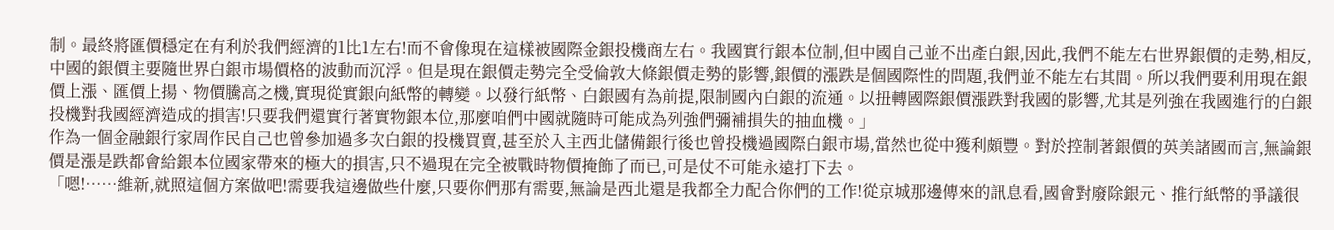制。最終將匯價穩定在有利於我們經濟的1比1左右!而不會像現在這樣被國際金銀投機商左右。我國實行銀本位制,但中國自己並不出產白銀,因此,我們不能左右世界銀價的走勢,相反,中國的銀價主要隨世界白銀市場價格的波動而沉浮。但是現在銀價走勢完全受倫敦大條銀價走勢的影響,銀價的漲跌是個國際性的問題,我們並不能左右其間。所以我們要利用現在銀價上漲、匯價上揚、物價騰高之機,實現從實銀向紙幣的轉變。以發行紙幣、白銀國有為前提,限制國內白銀的流通。以扭轉國際銀價漲跌對我國的影響,尤其是列強在我國進行的白銀投機對我國經濟造成的損害!只要我們還實行著實物銀本位,那麼咱們中國就隨時可能成為列強們彌補損失的抽血機。」
作為一個金融銀行家周作民自己也曾參加過多次白銀的投機買賣,甚至於入主西北儲備銀行後也曾投機過國際白銀市場,當然也從中獲利頗豐。對於控制著銀價的英美諸國而言,無論銀價是漲是跌都會給銀本位國家帶來的極大的損害,只不過現在完全被戰時物價掩飾了而已,可是仗不可能永遠打下去。
「嗯!……維新,就照這個方案做吧!需要我這邊做些什麼,只要你們那有需要,無論是西北還是我都全力配合你們的工作!從京城那邊傳來的訊息看,國會對廢除銀元、推行紙幣的爭議很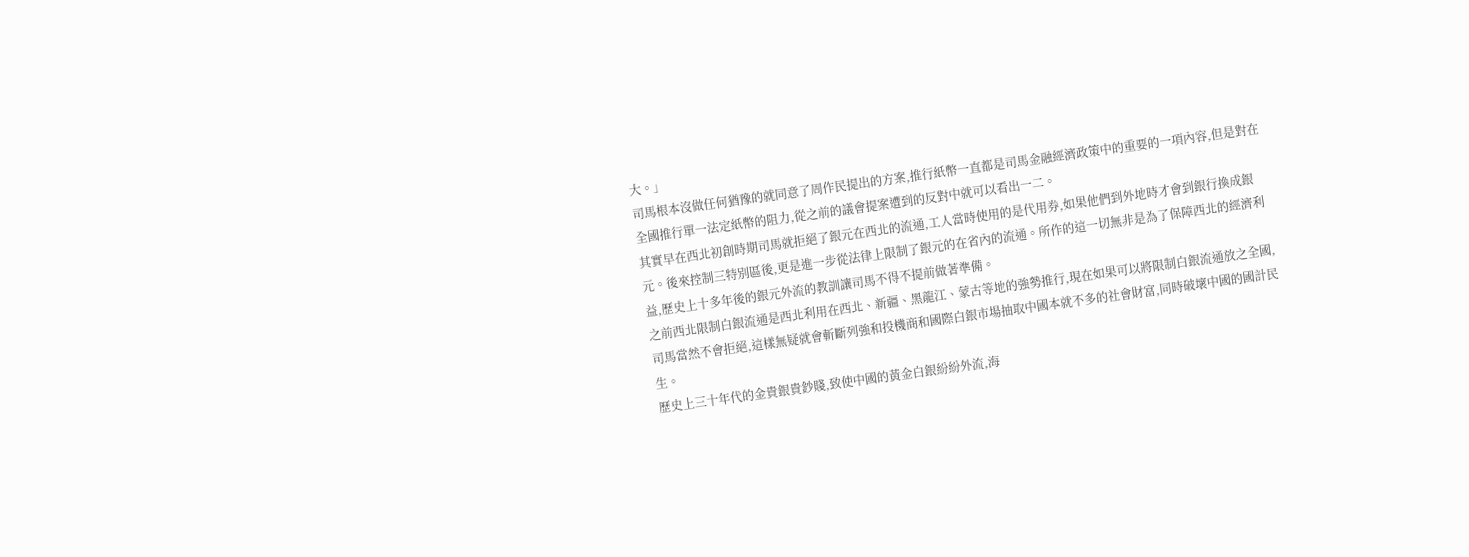大。」
司馬根本沒做任何猶豫的就同意了周作民提出的方案,推行紙幣一直都是司馬金融經濟政策中的重要的一項內容,但是對在全國推行單一法定紙幣的阻力,從之前的議會提案遭到的反對中就可以看出一二。
其實早在西北初創時期司馬就拒絕了銀元在西北的流通,工人當時使用的是代用券,如果他們到外地時才會到銀行換成銀元。後來控制三特別區後,更是進一步從法律上限制了銀元的在省內的流通。所作的這一切無非是為了保障西北的經濟利益,歷史上十多年後的銀元外流的教訓讓司馬不得不提前做著準備。
之前西北限制白銀流通是西北利用在西北、新疆、黑龍江、蒙古等地的強勢推行,現在如果可以將限制白銀流通放之全國,司馬當然不會拒絕,這樣無疑就會斬斷列強和投機商和國際白銀市場抽取中國本就不多的社會財富,同時破壞中國的國計民生。
歷史上三十年代的金貴銀貴鈔賤,致使中國的黃金白銀紛紛外流,海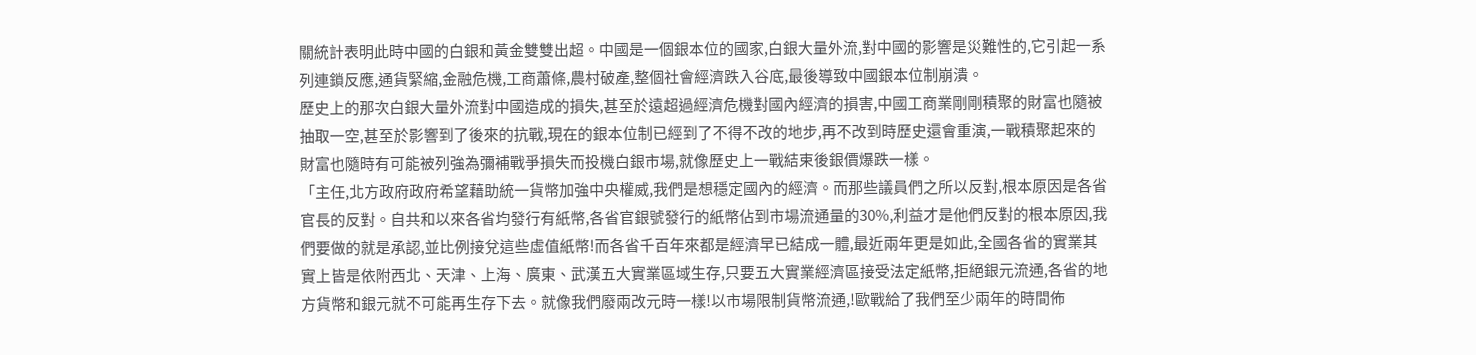關統計表明此時中國的白銀和黃金雙雙出超。中國是一個銀本位的國家,白銀大量外流,對中國的影響是災難性的,它引起一系列連鎖反應,通貨緊縮,金融危機,工商蕭條,農村破產,整個社會經濟跌入谷底,最後導致中國銀本位制崩潰。
歷史上的那次白銀大量外流對中國造成的損失,甚至於遠超過經濟危機對國內經濟的損害,中國工商業剛剛積聚的財富也隨被抽取一空,甚至於影響到了後來的抗戰,現在的銀本位制已經到了不得不改的地步,再不改到時歷史還會重演,一戰積聚起來的財富也隨時有可能被列強為彌補戰爭損失而投機白銀市場,就像歷史上一戰結束後銀價爆跌一樣。
「主任,北方政府政府希望藉助統一貨幣加強中央權威,我們是想穩定國內的經濟。而那些議員們之所以反對,根本原因是各省官長的反對。自共和以來各省均發行有紙幣,各省官銀號發行的紙幣佔到市場流通量的30%,利益才是他們反對的根本原因,我們要做的就是承認,並比例接兌這些虛值紙幣!而各省千百年來都是經濟早已結成一體,最近兩年更是如此,全國各省的實業其實上皆是依附西北、天津、上海、廣東、武漢五大實業區域生存,只要五大實業經濟區接受法定紙幣,拒絕銀元流通,各省的地方貨幣和銀元就不可能再生存下去。就像我們廢兩改元時一樣!以市場限制貨幣流通,!歐戰給了我們至少兩年的時間佈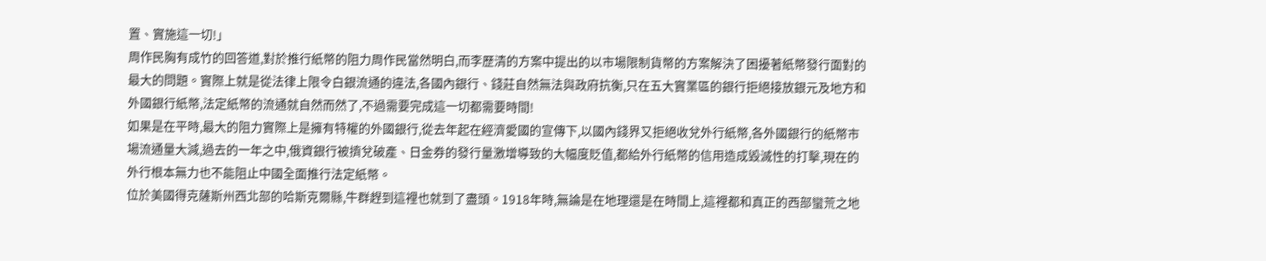置、實施這一切!」
周作民胸有成竹的回答道,對於推行紙幣的阻力周作民當然明白,而李歷清的方案中提出的以市場限制貨幣的方案解決了困擾著紙幣發行面對的最大的問題。實際上就是從法律上限令白銀流通的違法,各國內銀行、錢莊自然無法與政府抗衡,只在五大實業區的銀行拒絕接放銀元及地方和外國銀行紙幣,法定紙幣的流通就自然而然了,不過需要完成這一切都需要時間!
如果是在平時,最大的阻力實際上是擁有特權的外國銀行,從去年起在經濟愛國的宣傳下,以國內錢界又拒絕收兌外行紙幣,各外國銀行的紙幣市場流通量大減,過去的一年之中,俄資銀行被擠兌破產、日金券的發行量激增導致的大幅度貶值,都給外行紙幣的信用造成毀滅性的打擊,現在的外行根本無力也不能阻止中國全面推行法定紙幣。
位於美國得克薩斯州西北部的哈斯克爾縣,牛群趕到這裡也就到了盡頭。1918年時,無論是在地理還是在時間上,這裡都和真正的西部蠻荒之地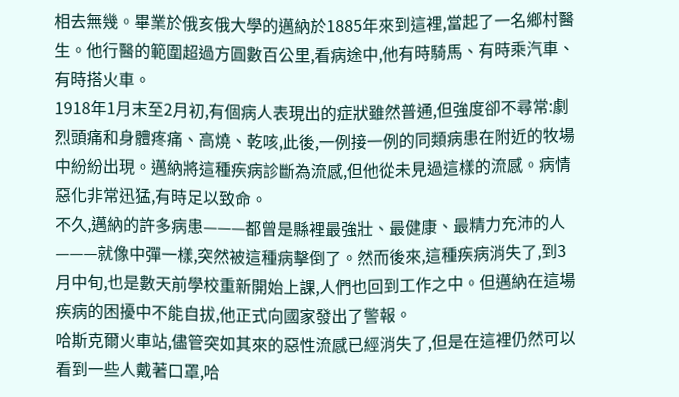相去無幾。畢業於俄亥俄大學的邁納於1885年來到這裡,當起了一名鄉村醫生。他行醫的範圍超過方圓數百公里,看病途中,他有時騎馬、有時乘汽車、有時搭火車。
1918年1月末至2月初,有個病人表現出的症狀雖然普通,但強度卻不尋常:劇烈頭痛和身體疼痛、高燒、乾咳,此後,一例接一例的同類病患在附近的牧場中紛紛出現。邁納將這種疾病診斷為流感,但他從未見過這樣的流感。病情惡化非常迅猛,有時足以致命。
不久,邁納的許多病患———都曾是縣裡最強壯、最健康、最精力充沛的人———就像中彈一樣,突然被這種病擊倒了。然而後來,這種疾病消失了,到3月中旬,也是數天前學校重新開始上課,人們也回到工作之中。但邁納在這場疾病的困擾中不能自拔,他正式向國家發出了警報。
哈斯克爾火車站,儘管突如其來的惡性流感已經消失了,但是在這裡仍然可以看到一些人戴著口罩,哈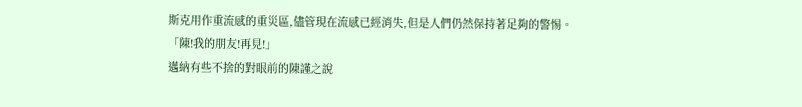斯克用作重流感的重災區,儘管現在流感已經消失,但是人們仍然保持著足夠的警惕。
「陳!我的朋友!再見!」
邁納有些不捨的對眼前的陳謹之說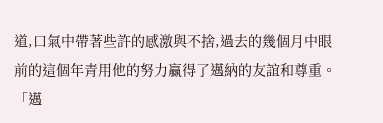道,口氣中帶著些許的感激與不捨,過去的幾個月中眼前的這個年青用他的努力贏得了邁納的友誼和尊重。
「邁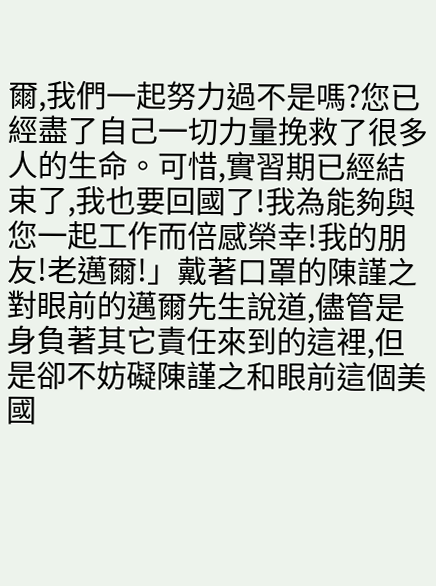爾,我們一起努力過不是嗎?您已經盡了自己一切力量挽救了很多人的生命。可惜,實習期已經結束了,我也要回國了!我為能夠與您一起工作而倍感榮幸!我的朋友!老邁爾!」戴著口罩的陳謹之對眼前的邁爾先生說道,儘管是身負著其它責任來到的這裡,但是卻不妨礙陳謹之和眼前這個美國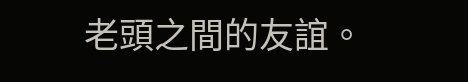老頭之間的友誼。